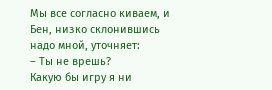Мы все согласно киваем, и Бен, низко склонившись надо мной, уточняет:
– Ты не врешь?
Какую бы игру я ни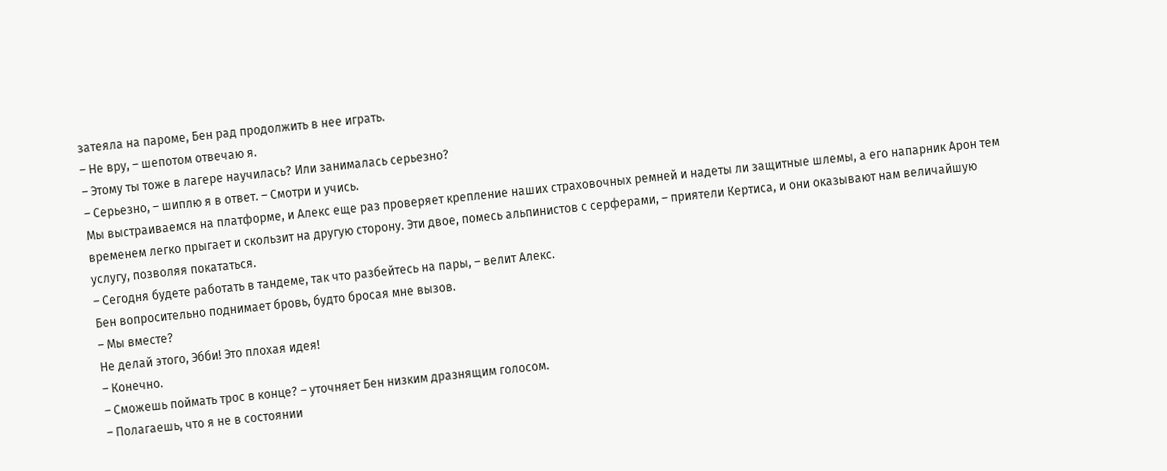затеяла на пароме, Бен рад продолжить в нее играть.
– Не вру, – шепотом отвечаю я.
– Этому ты тоже в лагере научилась? Или занималась серьезно?
– Серьезно, – шиплю я в ответ. – Смотри и учись.
Мы выстраиваемся на платформе, и Алекс еще раз проверяет крепление наших страховочных ремней и надеты ли защитные шлемы, а его напарник Арон тем временем легко прыгает и скользит на другую сторону. Эти двое, помесь альпинистов с серферами, – приятели Кертиса, и они оказывают нам величайшую услугу, позволяя покататься.
– Сегодня будете работать в тандеме, так что разбейтесь на пары, – велит Алекс.
Бен вопросительно поднимает бровь, будто бросая мне вызов.
– Мы вместе?
Не делай этого, Эбби! Это плохая идея!
– Конечно.
– Сможешь поймать трос в конце? – уточняет Бен низким дразнящим голосом.
– Полагаешь, что я не в состоянии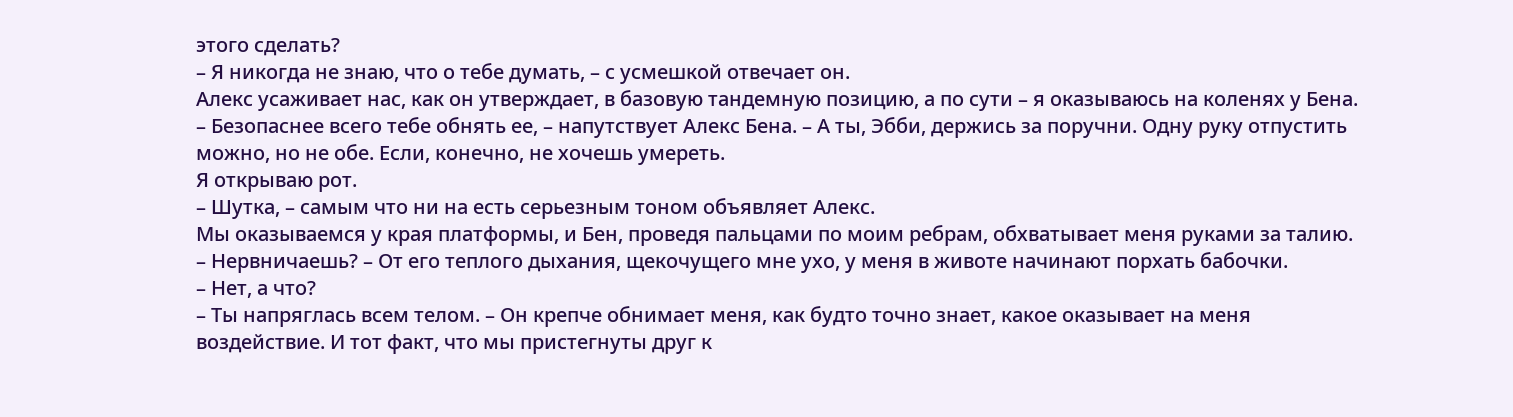этого сделать?
– Я никогда не знаю, что о тебе думать, – с усмешкой отвечает он.
Алекс усаживает нас, как он утверждает, в базовую тандемную позицию, а по сути – я оказываюсь на коленях у Бена.
– Безопаснее всего тебе обнять ее, – напутствует Алекс Бена. – А ты, Эбби, держись за поручни. Одну руку отпустить можно, но не обе. Если, конечно, не хочешь умереть.
Я открываю рот.
– Шутка, – самым что ни на есть серьезным тоном объявляет Алекс.
Мы оказываемся у края платформы, и Бен, проведя пальцами по моим ребрам, обхватывает меня руками за талию.
– Нервничаешь? – От его теплого дыхания, щекочущего мне ухо, у меня в животе начинают порхать бабочки.
– Нет, а что?
– Ты напряглась всем телом. – Он крепче обнимает меня, как будто точно знает, какое оказывает на меня воздействие. И тот факт, что мы пристегнуты друг к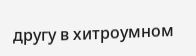другу в хитроумном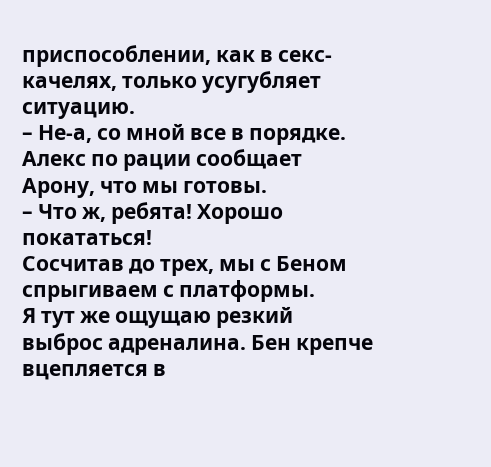приспособлении, как в секс-качелях, только усугубляет ситуацию.
– Не-а, со мной все в порядке.
Алекс по рации сообщает Арону, что мы готовы.
– Что ж, ребята! Хорошо покататься!
Сосчитав до трех, мы с Беном спрыгиваем с платформы.
Я тут же ощущаю резкий выброс адреналина. Бен крепче вцепляется в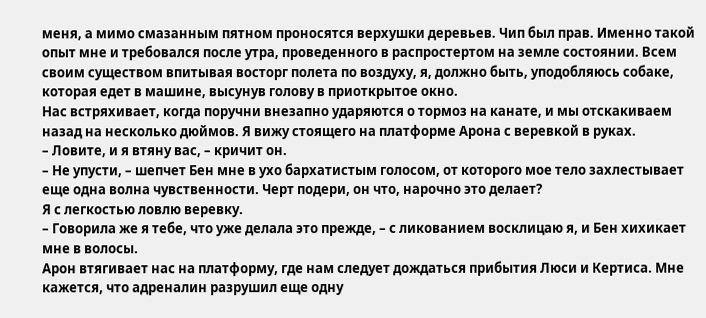меня, а мимо смазанным пятном проносятся верхушки деревьев. Чип был прав. Именно такой опыт мне и требовался после утра, проведенного в распростертом на земле состоянии. Всем своим существом впитывая восторг полета по воздуху, я, должно быть, уподобляюсь собаке, которая едет в машине, высунув голову в приоткрытое окно.
Нас встряхивает, когда поручни внезапно ударяются о тормоз на канате, и мы отскакиваем назад на несколько дюймов. Я вижу стоящего на платформе Арона с веревкой в руках.
– Ловите, и я втяну вас, – кричит он.
– Не упусти, – шепчет Бен мне в ухо бархатистым голосом, от которого мое тело захлестывает еще одна волна чувственности. Черт подери, он что, нарочно это делает?
Я с легкостью ловлю веревку.
– Говорила же я тебе, что уже делала это прежде, – с ликованием восклицаю я, и Бен хихикает мне в волосы.
Арон втягивает нас на платформу, где нам следует дождаться прибытия Люси и Кертиса. Мне кажется, что адреналин разрушил еще одну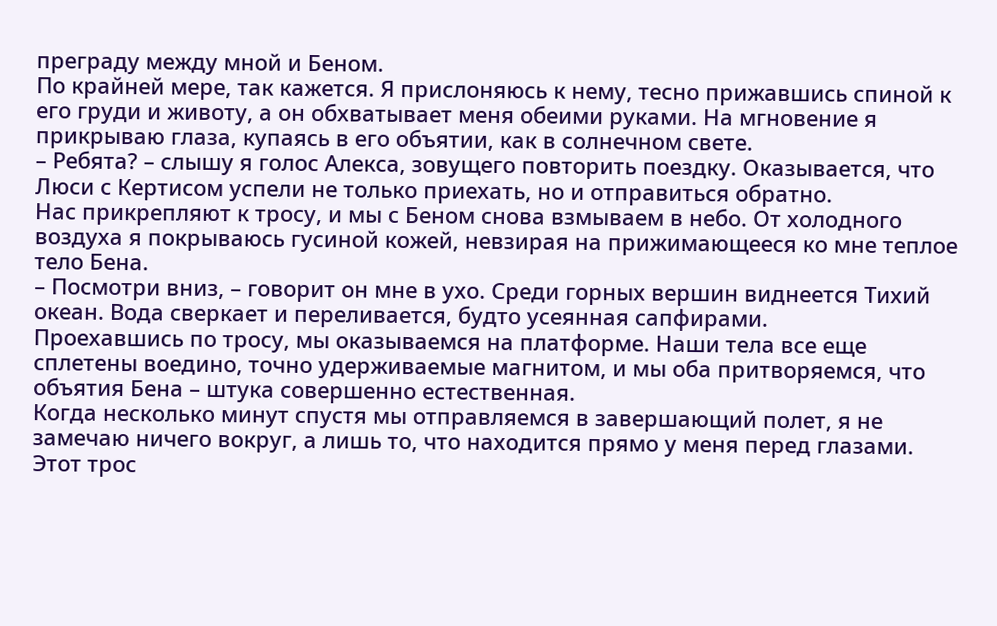преграду между мной и Беном.
По крайней мере, так кажется. Я прислоняюсь к нему, тесно прижавшись спиной к его груди и животу, а он обхватывает меня обеими руками. На мгновение я прикрываю глаза, купаясь в его объятии, как в солнечном свете.
– Ребята? – слышу я голос Алекса, зовущего повторить поездку. Оказывается, что Люси с Кертисом успели не только приехать, но и отправиться обратно.
Нас прикрепляют к тросу, и мы с Беном снова взмываем в небо. От холодного воздуха я покрываюсь гусиной кожей, невзирая на прижимающееся ко мне теплое тело Бена.
– Посмотри вниз, – говорит он мне в ухо. Среди горных вершин виднеется Тихий океан. Вода сверкает и переливается, будто усеянная сапфирами.
Проехавшись по тросу, мы оказываемся на платформе. Наши тела все еще сплетены воедино, точно удерживаемые магнитом, и мы оба притворяемся, что объятия Бена – штука совершенно естественная.
Когда несколько минут спустя мы отправляемся в завершающий полет, я не замечаю ничего вокруг, а лишь то, что находится прямо у меня перед глазами. Этот трос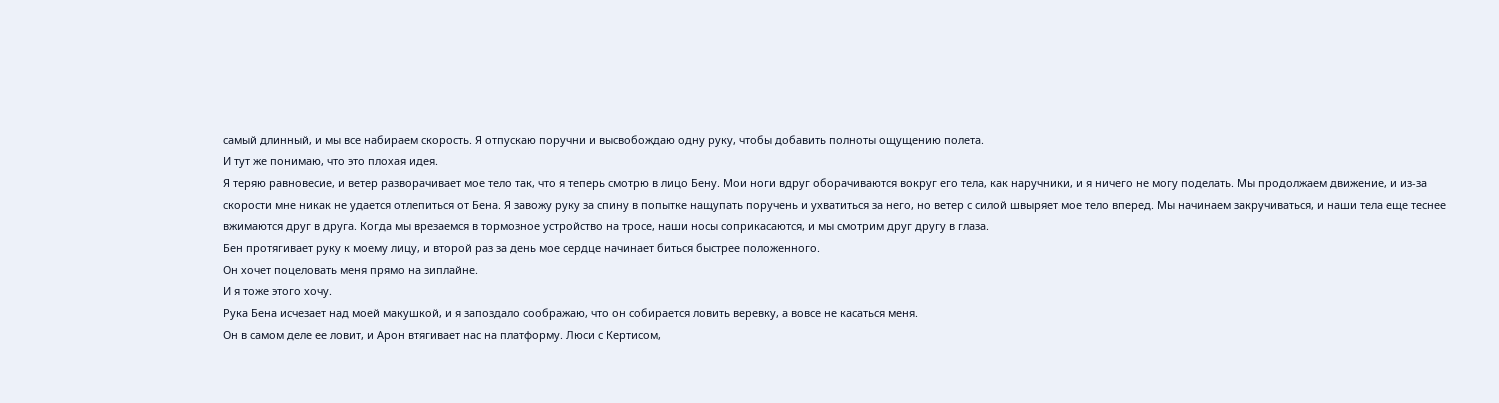самый длинный, и мы все набираем скорость. Я отпускаю поручни и высвобождаю одну руку, чтобы добавить полноты ощущению полета.
И тут же понимаю, что это плохая идея.
Я теряю равновесие, и ветер разворачивает мое тело так, что я теперь смотрю в лицо Бену. Мои ноги вдруг оборачиваются вокруг его тела, как наручники, и я ничего не могу поделать. Мы продолжаем движение, и из-за скорости мне никак не удается отлепиться от Бена. Я завожу руку за спину в попытке нащупать поручень и ухватиться за него, но ветер с силой швыряет мое тело вперед. Мы начинаем закручиваться, и наши тела еще теснее вжимаются друг в друга. Когда мы врезаемся в тормозное устройство на тросе, наши носы соприкасаются, и мы смотрим друг другу в глаза.
Бен протягивает руку к моему лицу, и второй раз за день мое сердце начинает биться быстрее положенного.
Он хочет поцеловать меня прямо на зиплайне.
И я тоже этого хочу.
Рука Бена исчезает над моей макушкой, и я запоздало соображаю, что он собирается ловить веревку, а вовсе не касаться меня.
Он в самом деле ее ловит, и Арон втягивает нас на платформу. Люси с Кертисом,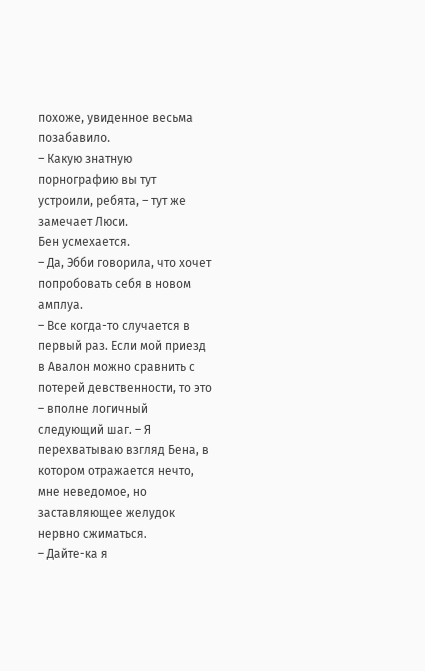похоже, увиденное весьма позабавило.
– Какую знатную порнографию вы тут устроили, ребята, – тут же замечает Люси.
Бен усмехается.
– Да, Эбби говорила, что хочет попробовать себя в новом амплуа.
– Все когда-то случается в первый раз. Если мой приезд в Авалон можно сравнить с потерей девственности, то это – вполне логичный следующий шаг. – Я перехватываю взгляд Бена, в котором отражается нечто, мне неведомое, но заставляющее желудок нервно сжиматься.
– Дайте-ка я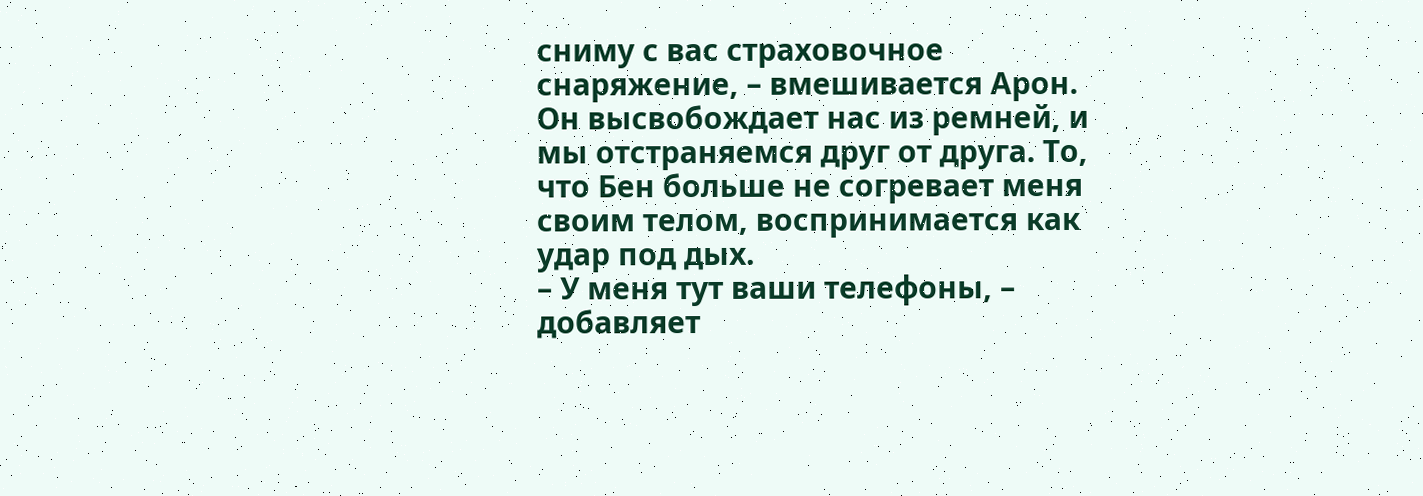сниму с вас страховочное снаряжение, – вмешивается Арон. Он высвобождает нас из ремней, и мы отстраняемся друг от друга. То, что Бен больше не согревает меня своим телом, воспринимается как удар под дых.
– У меня тут ваши телефоны, – добавляет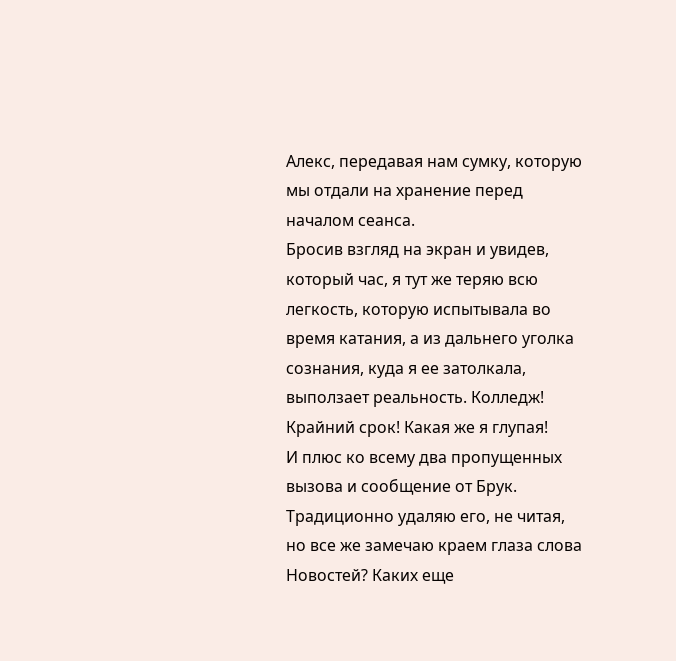Алекс, передавая нам сумку, которую мы отдали на хранение перед началом сеанса.
Бросив взгляд на экран и увидев, который час, я тут же теряю всю легкость, которую испытывала во время катания, а из дальнего уголка сознания, куда я ее затолкала, выползает реальность. Колледж! Крайний срок! Какая же я глупая!
И плюс ко всему два пропущенных вызова и сообщение от Брук.
Традиционно удаляю его, не читая, но все же замечаю краем глаза слова
Новостей? Каких еще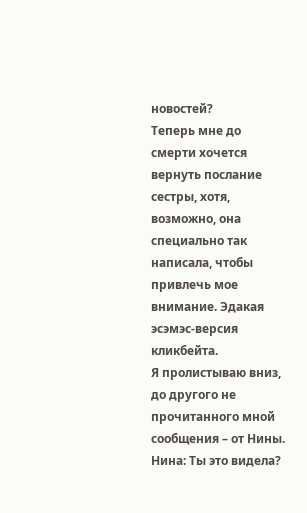новостей?
Теперь мне до смерти хочется вернуть послание сестры, хотя, возможно, она специально так написала, чтобы привлечь мое внимание. Эдакая эсэмэс-версия кликбейта.
Я пролистываю вниз, до другого не прочитанного мной сообщения – от Нины.
Нина: Ты это видела?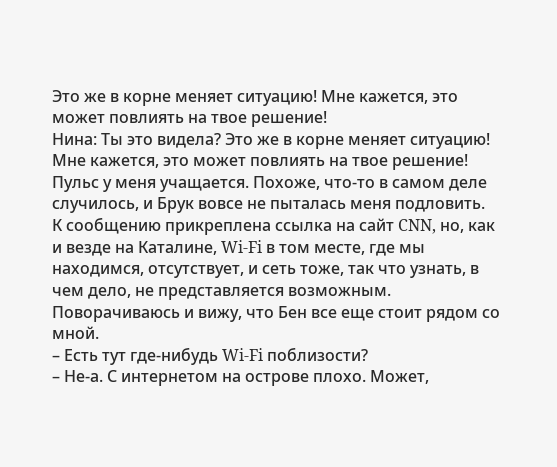Это же в корне меняет ситуацию! Мне кажется, это может повлиять на твое решение!
Нина: Ты это видела? Это же в корне меняет ситуацию! Мне кажется, это может повлиять на твое решение!
Пульс у меня учащается. Похоже, что-то в самом деле случилось, и Брук вовсе не пыталась меня подловить.
К сообщению прикреплена ссылка на сайт CNN, но, как и везде на Каталине, Wi-Fi в том месте, где мы находимся, отсутствует, и сеть тоже, так что узнать, в чем дело, не представляется возможным.
Поворачиваюсь и вижу, что Бен все еще стоит рядом со мной.
– Есть тут где-нибудь Wi-Fi поблизости?
– Не-а. С интернетом на острове плохо. Может,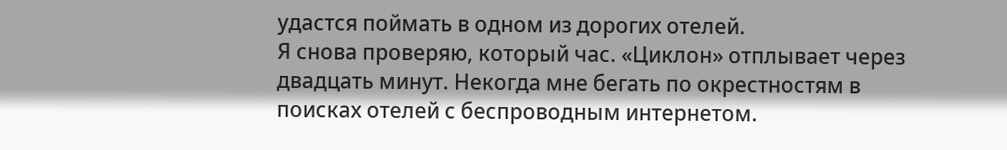удастся поймать в одном из дорогих отелей.
Я снова проверяю, который час. «Циклон» отплывает через двадцать минут. Некогда мне бегать по окрестностям в поисках отелей с беспроводным интернетом.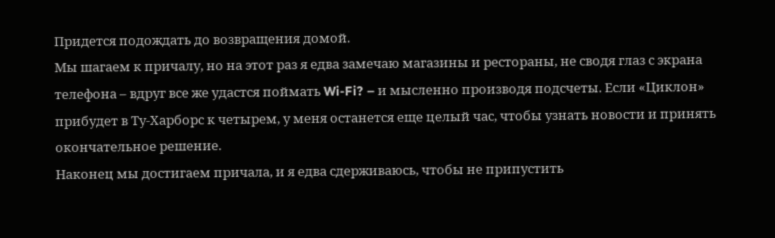Придется подождать до возвращения домой.
Мы шагаем к причалу, но на этот раз я едва замечаю магазины и рестораны, не сводя глаз с экрана телефона – вдруг все же удастся поймать Wi-Fi? – и мысленно производя подсчеты. Если «Циклон» прибудет в Ту-Харборс к четырем, у меня останется еще целый час, чтобы узнать новости и принять окончательное решение.
Наконец мы достигаем причала, и я едва сдерживаюсь, чтобы не припустить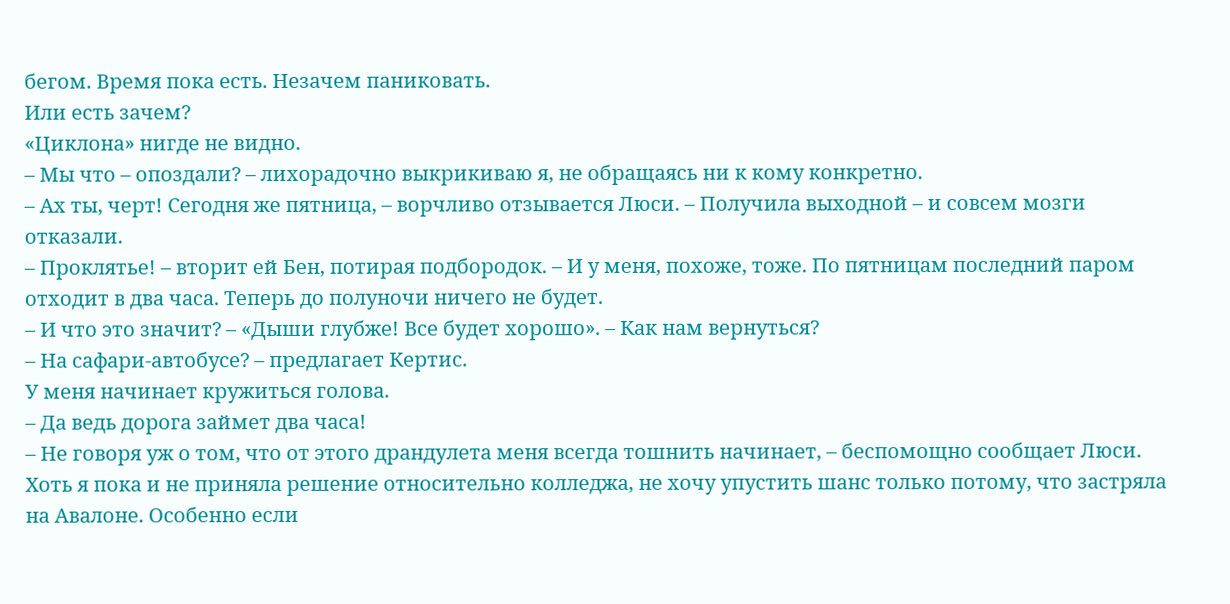бегом. Время пока есть. Незачем паниковать.
Или есть зачем?
«Циклона» нигде не видно.
– Мы что – опоздали? – лихорадочно выкрикиваю я, не обращаясь ни к кому конкретно.
– Ах ты, черт! Сегодня же пятница, – ворчливо отзывается Люси. – Получила выходной – и совсем мозги отказали.
– Проклятье! – вторит ей Бен, потирая подбородок. – И у меня, похоже, тоже. По пятницам последний паром отходит в два часа. Теперь до полуночи ничего не будет.
– И что это значит? – «Дыши глубже! Все будет хорошо». – Как нам вернуться?
– На сафари-автобусе? – предлагает Кертис.
У меня начинает кружиться голова.
– Да ведь дорога займет два часа!
– Не говоря уж о том, что от этого драндулета меня всегда тошнить начинает, – беспомощно сообщает Люси.
Хоть я пока и не приняла решение относительно колледжа, не хочу упустить шанс только потому, что застряла на Авалоне. Особенно если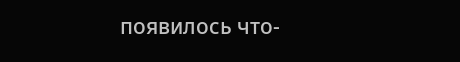появилось что-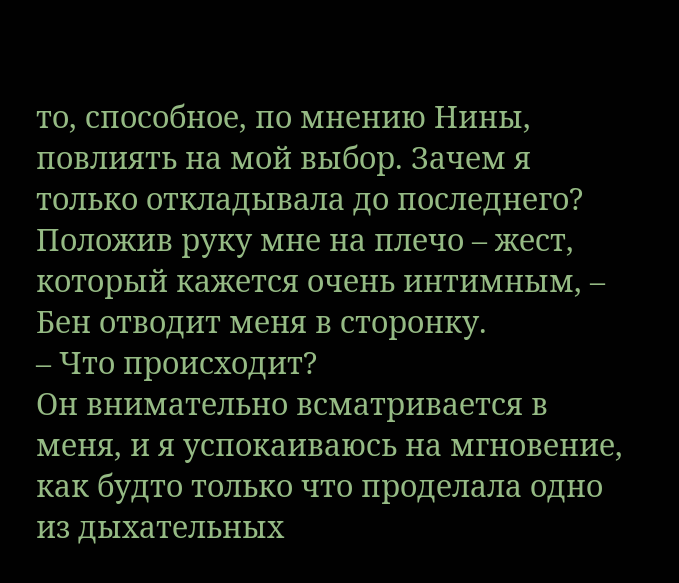то, способное, по мнению Нины, повлиять на мой выбор. Зачем я только откладывала до последнего?
Положив руку мне на плечо – жест, который кажется очень интимным, – Бен отводит меня в сторонку.
– Что происходит?
Он внимательно всматривается в меня, и я успокаиваюсь на мгновение, как будто только что проделала одно из дыхательных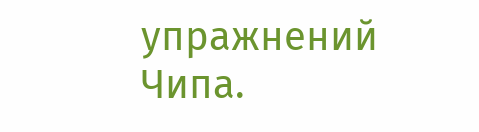упражнений Чипа.